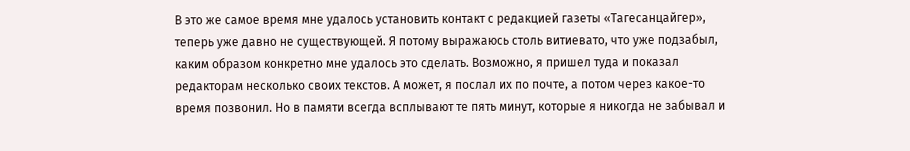В это же самое время мне удалось установить контакт с редакцией газеты «Тагесанцайгер», теперь уже давно не существующей. Я потому выражаюсь столь витиевато, что уже подзабыл, каким образом конкретно мне удалось это сделать. Возможно, я пришел туда и показал редакторам несколько своих текстов. А может, я послал их по почте, а потом через какое-то время позвонил. Но в памяти всегда всплывают те пять минут, которые я никогда не забывал и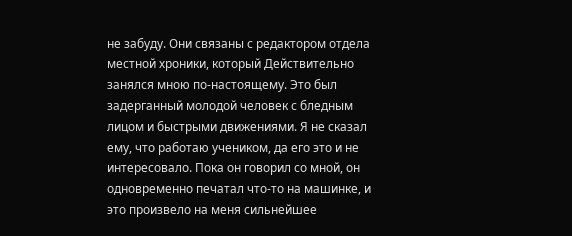не забуду. Они связаны с редактором отдела местной хроники, который Действительно занялся мною по-настоящему. Это был задерганный молодой человек с бледным лицом и быстрыми движениями. Я не сказал ему, что работаю учеником, да его это и не интересовало. Пока он говорил со мной, он одновременно печатал что-то на машинке, и это произвело на меня сильнейшее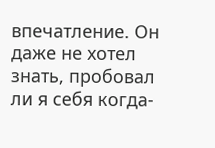впечатление. Он даже не хотел знать, пробовал ли я себя когда-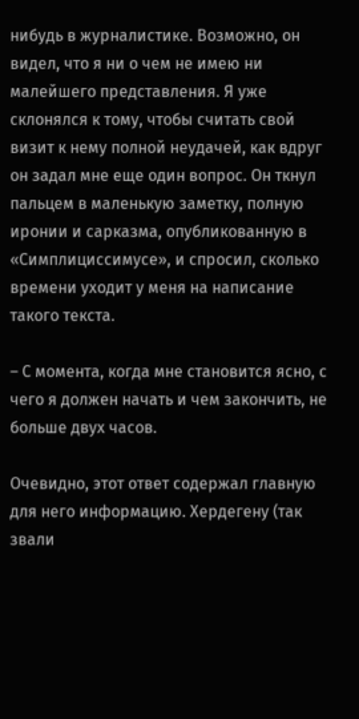нибудь в журналистике. Возможно, он видел, что я ни о чем не имею ни малейшего представления. Я уже склонялся к тому, чтобы считать свой визит к нему полной неудачей, как вдруг он задал мне еще один вопрос. Он ткнул пальцем в маленькую заметку, полную иронии и сарказма, опубликованную в «Симплициссимусе», и спросил, сколько времени уходит у меня на написание такого текста.

– С момента, когда мне становится ясно, с чего я должен начать и чем закончить, не больше двух часов.

Очевидно, этот ответ содержал главную для него информацию. Хердегену (так звали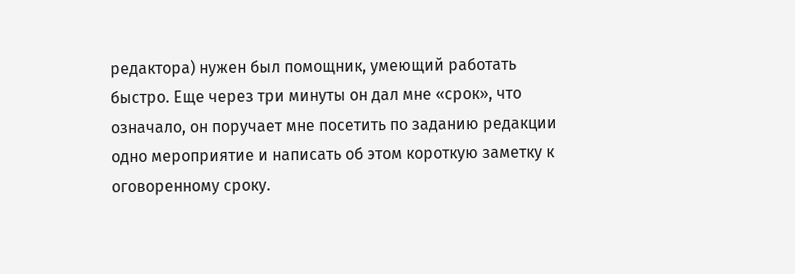редактора) нужен был помощник, умеющий работать быстро. Еще через три минуты он дал мне «срок», что означало, он поручает мне посетить по заданию редакции одно мероприятие и написать об этом короткую заметку к оговоренному сроку.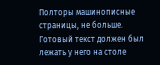Полторы машинописные страницы, не больше. Готовый текст должен был лежать у него на столе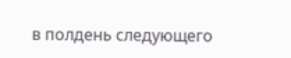в полдень следующего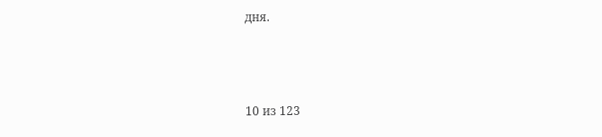дня.



10 из 123